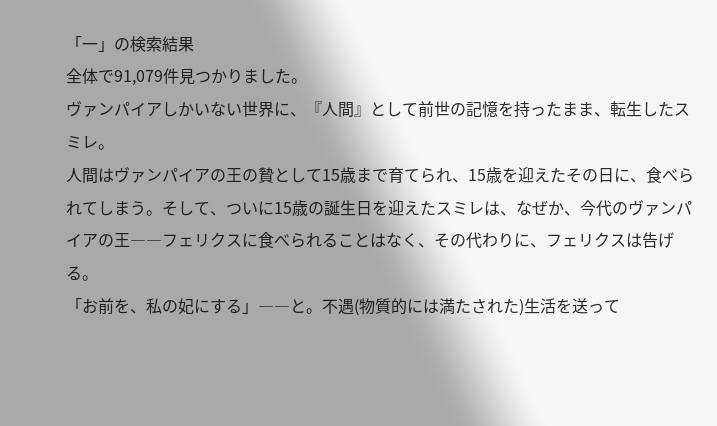「一」の検索結果
全体で91,079件見つかりました。
ヴァンパイアしかいない世界に、『人間』として前世の記憶を持ったまま、転生したスミレ。
人間はヴァンパイアの王の贄として15歳まで育てられ、15歳を迎えたその日に、食べられてしまう。そして、ついに15歳の誕生日を迎えたスミレは、なぜか、今代のヴァンパイアの王――フェリクスに食べられることはなく、その代わりに、フェリクスは告げる。
「お前を、私の妃にする」――と。不遇(物質的には満たされた)生活を送って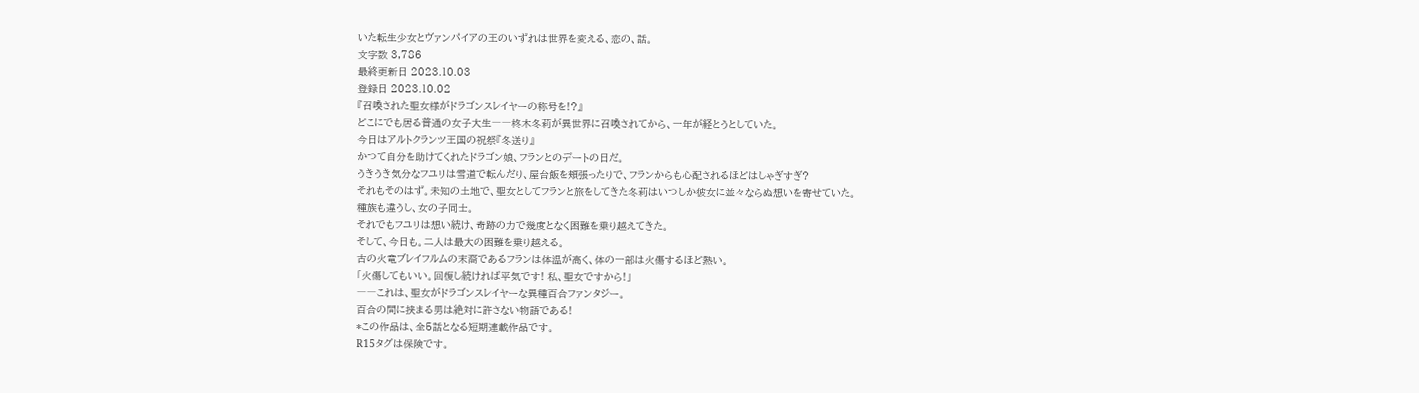いた転生少女とヴァンパイアの王のいずれは世界を変える、恋の、話。
文字数 3,786
最終更新日 2023.10.03
登録日 2023.10.02
『召喚された聖女様がドラゴンスレイヤーの称号を!?』
どこにでも居る普通の女子大生――柊木冬莉が異世界に召喚されてから、一年が経とうとしていた。
今日はアルトクランツ王国の祝祭『冬送り』
かつて自分を助けてくれたドラゴン娘、フランとのデートの日だ。
うきうき気分なフユリは雪道で転んだり、屋台飯を頬張ったりで、フランからも心配されるほどはしゃぎすぎ?
それもそのはず。未知の土地で、聖女としてフランと旅をしてきた冬莉はいつしか彼女に並々ならぬ想いを寄せていた。
種族も違うし、女の子同士。
それでもフユリは想い続け、奇跡の力で幾度となく困難を乗り越えてきた。
そして、今日も。二人は最大の困難を乗り越える。
古の火竜ブレイフルムの末裔であるフランは体温が高く、体の一部は火傷するほど熱い。
「火傷してもいい。回復し続ければ平気です! 私、聖女ですから!」
――これは、聖女がドラゴンスレイヤーな異種百合ファンタジー。
百合の間に挟まる男は絶対に許さない物語である!
*この作品は、全5話となる短期連載作品です。
R15タグは保険です。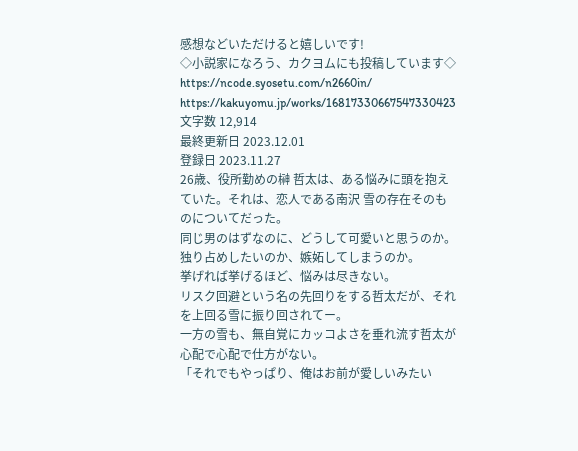感想などいただけると嬉しいです!
◇小説家になろう、カクヨムにも投稿しています◇
https://ncode.syosetu.com/n2660in/
https://kakuyomu.jp/works/16817330667547330423
文字数 12,914
最終更新日 2023.12.01
登録日 2023.11.27
26歳、役所勤めの榊 哲太は、ある悩みに頭を抱えていた。それは、恋人である南沢 雪の存在そのものについてだった。
同じ男のはずなのに、どうして可愛いと思うのか。独り占めしたいのか、嫉妬してしまうのか。
挙げれば挙げるほど、悩みは尽きない。
リスク回避という名の先回りをする哲太だが、それを上回る雪に振り回されてー。
一方の雪も、無自覚にカッコよさを垂れ流す哲太が心配で心配で仕方がない。
「それでもやっぱり、俺はお前が愛しいみたい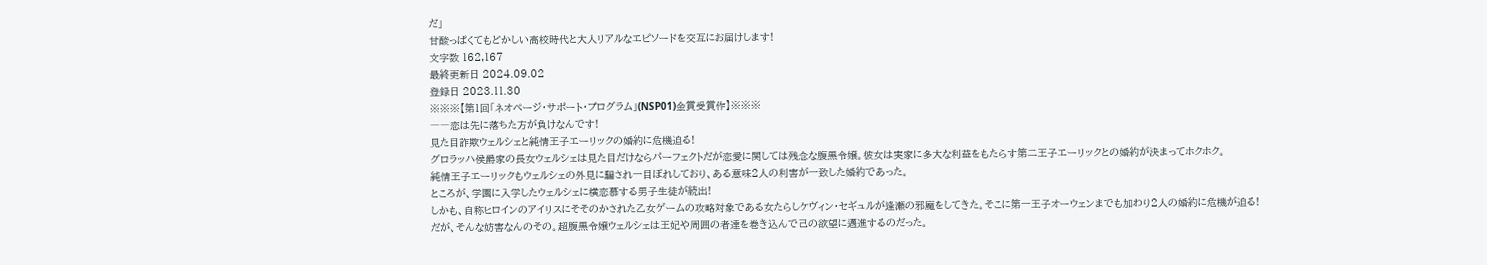だ」
甘酸っぱくてもどかしい高校時代と大人リアルなエピソードを交互にお届けします!
文字数 162,167
最終更新日 2024.09.02
登録日 2023.11.30
※※※【第1回「ネオページ・サポート・プログラム」(NSP01)金賞受賞作】※※※
――恋は先に落ちた方が負けなんです!
見た目詐欺ウェルシェと純情王子エーリックの婚約に危機迫る!
グロラッハ侯爵家の長女ウェルシェは見た目だけならパーフェクトだが恋愛に関しては残念な腹黒令嬢。彼女は実家に多大な利益をもたらす第二王子エーリックとの婚約が決まってホクホク。
純情王子エーリックもウェルシェの外見に騙され一目ぼれしており、ある意味2人の利害が一致した婚約であった。
ところが、学園に入学したウェルシェに横恋慕する男子生徒が続出!
しかも、自称ヒロインのアイリスにそそのかされた乙女ゲームの攻略対象である女たらしケヴィン・セギュルが逢瀬の邪魔をしてきた。そこに第一王子オーウェンまでも加わり2人の婚約に危機が迫る!
だが、そんな妨害なんのその。超腹黒令嬢ウェルシェは王妃や周囲の者達を巻き込んで己の欲望に邁進するのだった。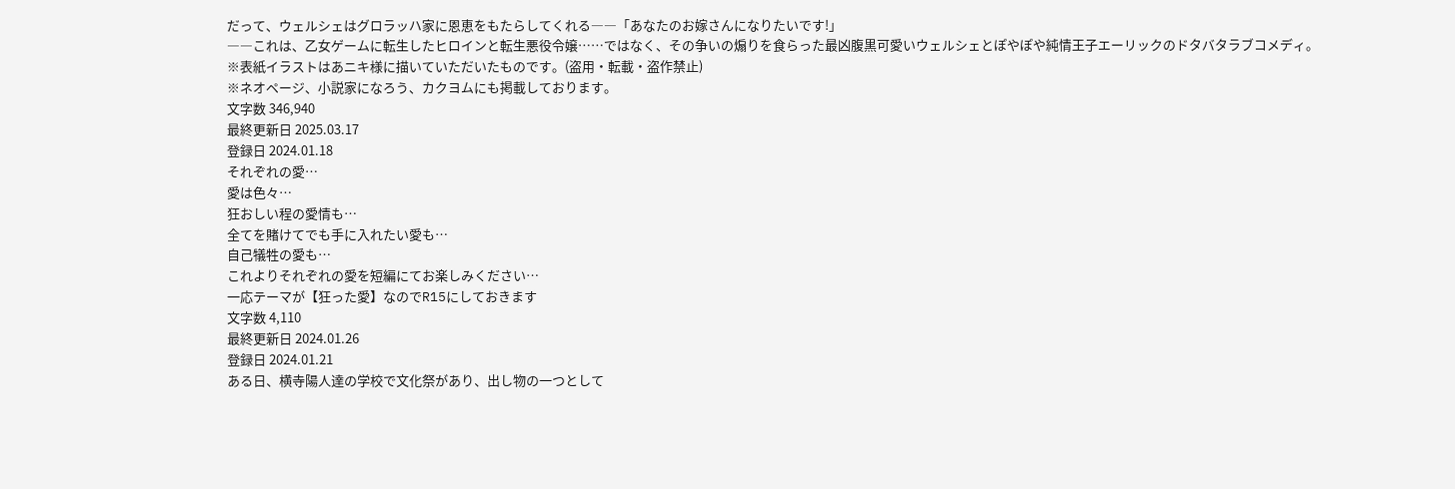だって、ウェルシェはグロラッハ家に恩恵をもたらしてくれる――「あなたのお嫁さんになりたいです!」
――これは、乙女ゲームに転生したヒロインと転生悪役令嬢……ではなく、その争いの煽りを食らった最凶腹黒可愛いウェルシェとぽやぽや純情王子エーリックのドタバタラブコメディ。
※表紙イラストはあニキ様に描いていただいたものです。(盗用・転載・盗作禁止)
※ネオページ、小説家になろう、カクヨムにも掲載しております。
文字数 346,940
最終更新日 2025.03.17
登録日 2024.01.18
それぞれの愛…
愛は色々…
狂おしい程の愛情も…
全てを賭けてでも手に入れたい愛も…
自己犠牲の愛も…
これよりそれぞれの愛を短編にてお楽しみください…
一応テーマが【狂った愛】なのでR15にしておきます
文字数 4,110
最終更新日 2024.01.26
登録日 2024.01.21
ある日、横寺陽人達の学校で文化祭があり、出し物の一つとして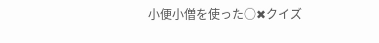小便小僧を使った○✖クイズ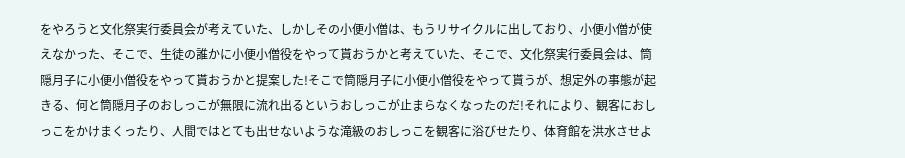をやろうと文化祭実行委員会が考えていた、しかしその小便小僧は、もうリサイクルに出しており、小便小僧が使えなかった、そこで、生徒の誰かに小便小僧役をやって貰おうかと考えていた、そこで、文化祭実行委員会は、筒隠月子に小便小僧役をやって貰おうかと提案した!そこで筒隠月子に小便小僧役をやって貰うが、想定外の事態が起きる、何と筒隠月子のおしっこが無限に流れ出るというおしっこが止まらなくなったのだ!それにより、観客におしっこをかけまくったり、人間ではとても出せないような滝級のおしっこを観客に浴びせたり、体育館を洪水させよ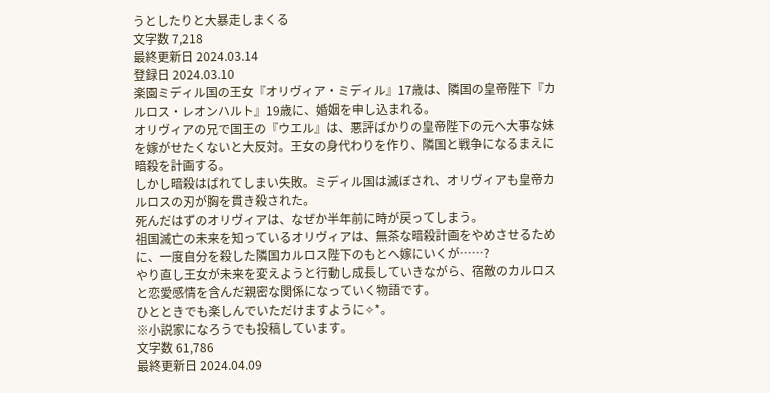うとしたりと大暴走しまくる
文字数 7,218
最終更新日 2024.03.14
登録日 2024.03.10
楽園ミディル国の王女『オリヴィア・ミディル』17歳は、隣国の皇帝陛下『カルロス・レオンハルト』19歳に、婚姻を申し込まれる。
オリヴィアの兄で国王の『ウエル』は、悪評ばかりの皇帝陛下の元へ大事な妹を嫁がせたくないと大反対。王女の身代わりを作り、隣国と戦争になるまえに暗殺を計画する。
しかし暗殺はばれてしまい失敗。ミディル国は滅ぼされ、オリヴィアも皇帝カルロスの刃が胸を貫き殺された。
死んだはずのオリヴィアは、なぜか半年前に時が戻ってしまう。
祖国滅亡の未来を知っているオリヴィアは、無茶な暗殺計画をやめさせるために、一度自分を殺した隣国カルロス陛下のもとへ嫁にいくが……?
やり直し王女が未来を変えようと行動し成長していきながら、宿敵のカルロスと恋愛感情を含んだ親密な関係になっていく物語です。
ひとときでも楽しんでいただけますように✧*。
※小説家になろうでも投稿しています。
文字数 61,786
最終更新日 2024.04.09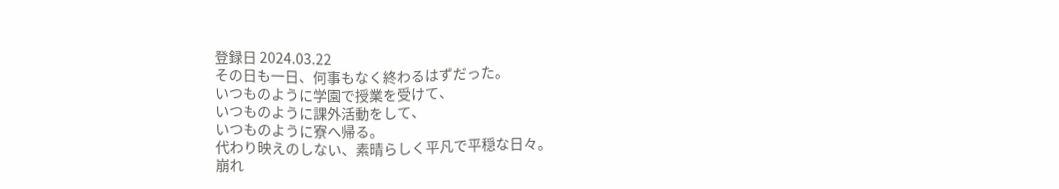登録日 2024.03.22
その日も一日、何事もなく終わるはずだった。
いつものように学園で授業を受けて、
いつものように課外活動をして、
いつものように寮へ帰る。
代わり映えのしない、素晴らしく平凡で平穏な日々。
崩れ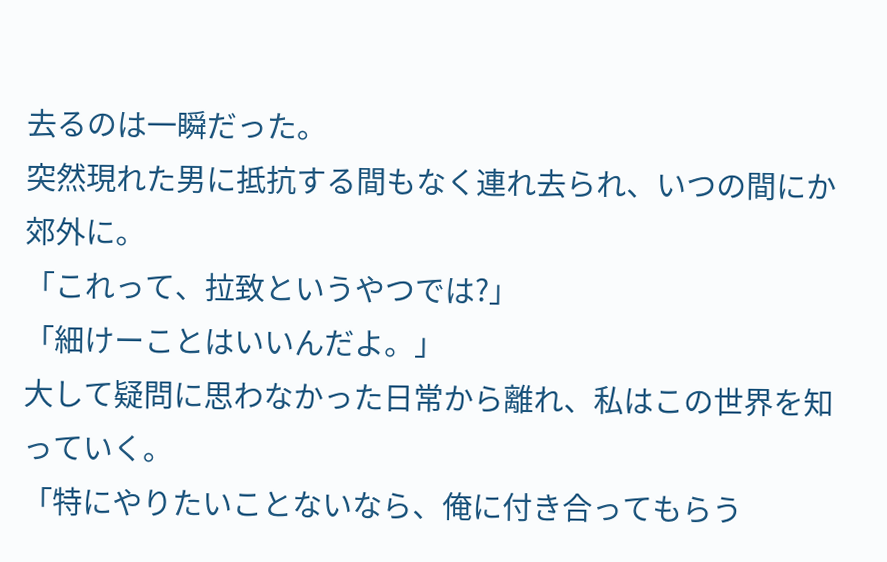去るのは一瞬だった。
突然現れた男に抵抗する間もなく連れ去られ、いつの間にか郊外に。
「これって、拉致というやつでは?」
「細けーことはいいんだよ。」
大して疑問に思わなかった日常から離れ、私はこの世界を知っていく。
「特にやりたいことないなら、俺に付き合ってもらう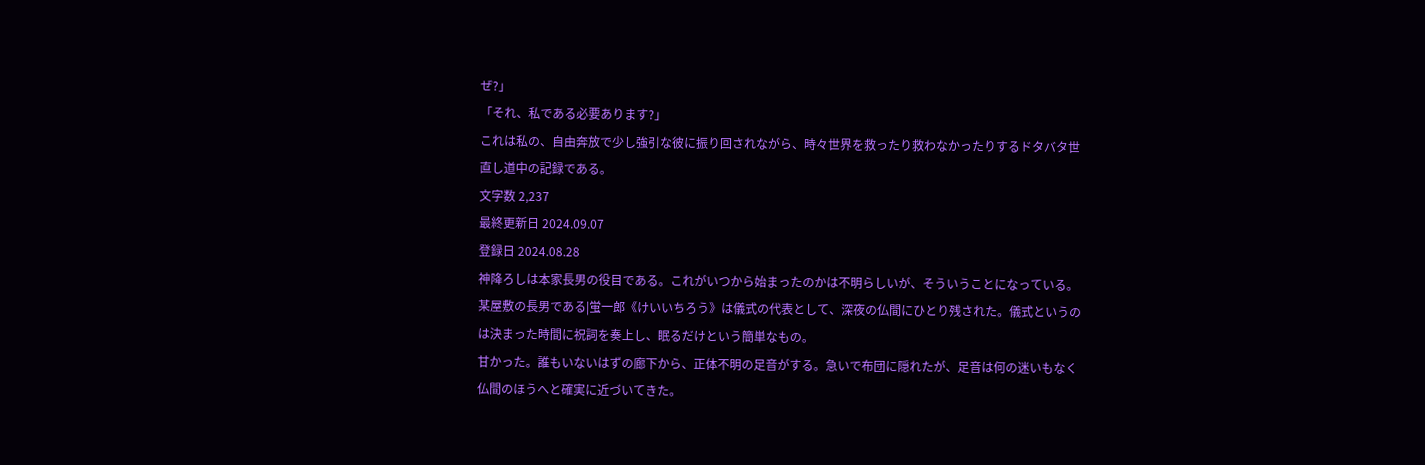ぜ?」
「それ、私である必要あります?」
これは私の、自由奔放で少し強引な彼に振り回されながら、時々世界を救ったり救わなかったりするドタバタ世直し道中の記録である。
文字数 2,237
最終更新日 2024.09.07
登録日 2024.08.28
神降ろしは本家長男の役目である。これがいつから始まったのかは不明らしいが、そういうことになっている。
某屋敷の長男である|蛍一郎《けいいちろう》は儀式の代表として、深夜の仏間にひとり残された。儀式というのは決まった時間に祝詞を奏上し、眠るだけという簡単なもの。
甘かった。誰もいないはずの廊下から、正体不明の足音がする。急いで布団に隠れたが、足音は何の迷いもなく仏間のほうへと確実に近づいてきた。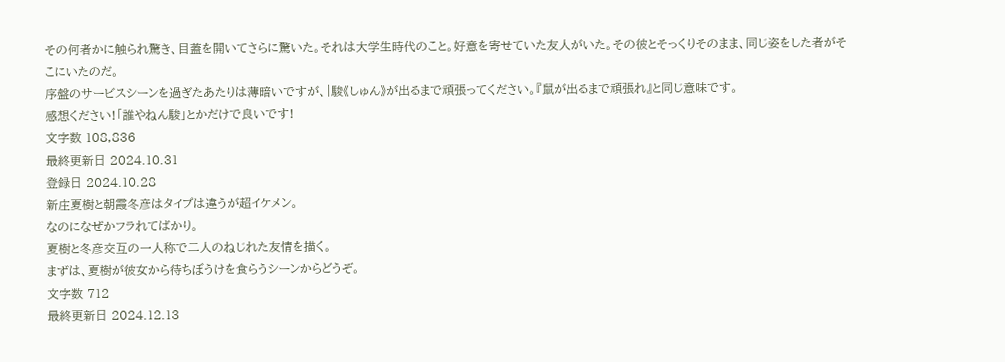その何者かに触られ驚き、目蓋を開いてさらに驚いた。それは大学生時代のこと。好意を寄せていた友人がいた。その彼とそっくりそのまま、同じ姿をした者がそこにいたのだ。
序盤のサービスシーンを過ぎたあたりは薄暗いですが、|駿《しゅん》が出るまで頑張ってください。『鼠が出るまで頑張れ』と同じ意味です。
感想ください!「誰やねん駿」とかだけで良いです!
文字数 108,836
最終更新日 2024.10.31
登録日 2024.10.28
新庄夏樹と朝霞冬彦はタイプは違うが超イケメン。
なのになぜかフラれてばかり。
夏樹と冬彦交互の一人称で二人のねじれた友情を描く。
まずは、夏樹が彼女から待ちぼうけを食らうシーンからどうぞ。
文字数 712
最終更新日 2024.12.13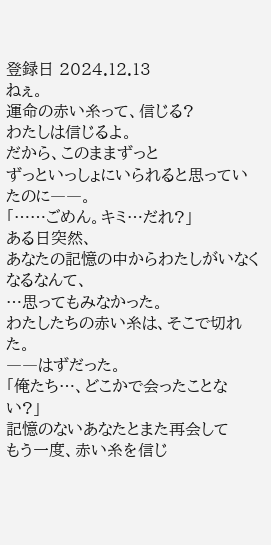登録日 2024.12.13
ねぇ。
運命の赤い糸って、信じる?
わたしは信じるよ。
だから、このままずっと
ずっといっしょにいられると思っていたのに――。
「……ごめん。キミ…だれ?」
ある日突然、
あなたの記憶の中からわたしがいなくなるなんて、
…思ってもみなかった。
わたしたちの赤い糸は、そこで切れた。
――はずだった。
「俺たち…、どこかで会ったことない?」
記憶のないあなたとまた再会して
もう一度、赤い糸を信じ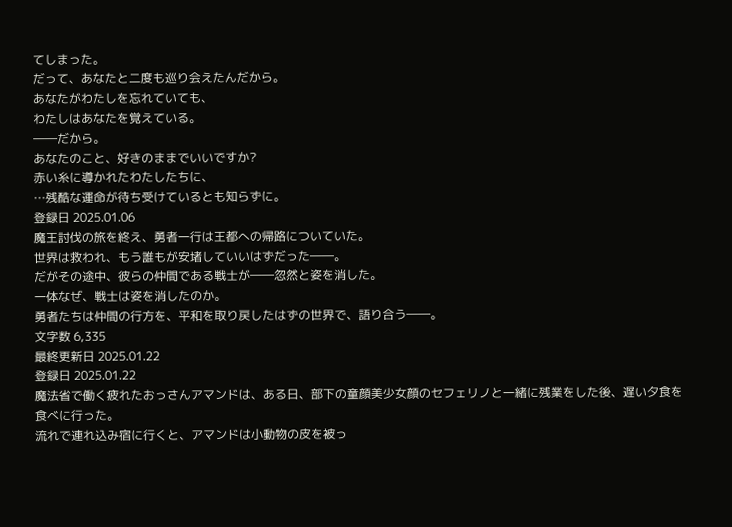てしまった。
だって、あなたと二度も巡り会えたんだから。
あなたがわたしを忘れていても、
わたしはあなたを覚えている。
――だから。
あなたのこと、好きのままでいいですか?
赤い糸に導かれたわたしたちに、
…残酷な運命が待ち受けているとも知らずに。
登録日 2025.01.06
魔王討伐の旅を終え、勇者一行は王都への帰路についていた。
世界は救われ、もう誰もが安堵していいはずだった――。
だがその途中、彼らの仲間である戦士が――忽然と姿を消した。
一体なぜ、戦士は姿を消したのか。
勇者たちは仲間の行方を、平和を取り戻したはずの世界で、語り合う――。
文字数 6,335
最終更新日 2025.01.22
登録日 2025.01.22
魔法省で働く疲れたおっさんアマンドは、ある日、部下の童顔美少女顔のセフェリノと一緒に残業をした後、遅い夕食を食べに行った。
流れで連れ込み宿に行くと、アマンドは小動物の皮を被っ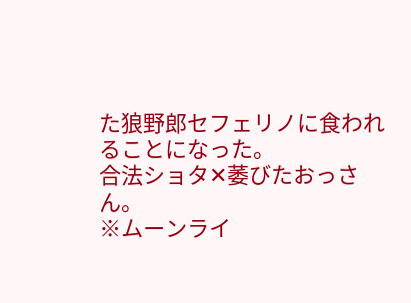た狼野郎セフェリノに食われることになった。
合法ショタ✕萎びたおっさん。
※ムーンライ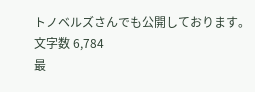トノベルズさんでも公開しております。
文字数 6,784
最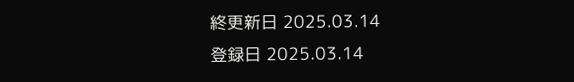終更新日 2025.03.14
登録日 2025.03.14